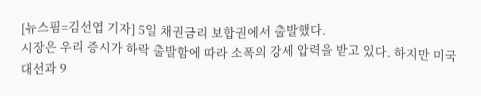[뉴스핌=김선엽 기자] 5일 채권금리 보합권에서 출발했다.
시장은 우리 증시가 하락 출발함에 따라 소폭의 강세 압력을 받고 있다. 하지만 미국 대선과 9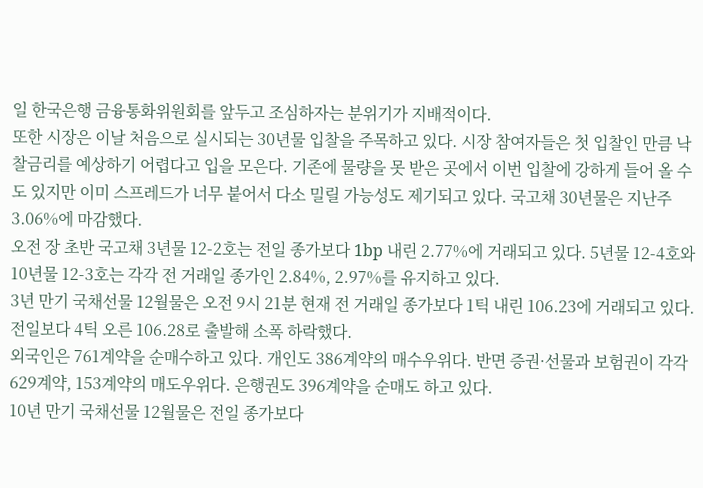일 한국은행 금융통화위원회를 앞두고 조심하자는 분위기가 지배적이다.
또한 시장은 이날 처음으로 실시되는 30년물 입찰을 주목하고 있다. 시장 참여자들은 첫 입찰인 만큼 낙찰금리를 예상하기 어렵다고 입을 모은다. 기존에 물량을 못 받은 곳에서 이번 입찰에 강하게 들어 올 수도 있지만 이미 스프레드가 너무 붙어서 다소 밀릴 가능성도 제기되고 있다. 국고채 30년물은 지난주 3.06%에 마감했다.
오전 장 초반 국고채 3년물 12-2호는 전일 종가보다 1bp 내린 2.77%에 거래되고 있다. 5년물 12-4호와 10년물 12-3호는 각각 전 거래일 종가인 2.84%, 2.97%를 유지하고 있다.
3년 만기 국채선물 12월물은 오전 9시 21분 현재 전 거래일 종가보다 1틱 내린 106.23에 거래되고 있다. 전일보다 4틱 오른 106.28로 출발해 소폭 하락했다.
외국인은 761계약을 순매수하고 있다. 개인도 386계약의 매수우위다. 반면 증권·선물과 보험권이 각각 629계약, 153계약의 매도우위다. 은행권도 396계약을 순매도 하고 있다.
10년 만기 국채선물 12월물은 전일 종가보다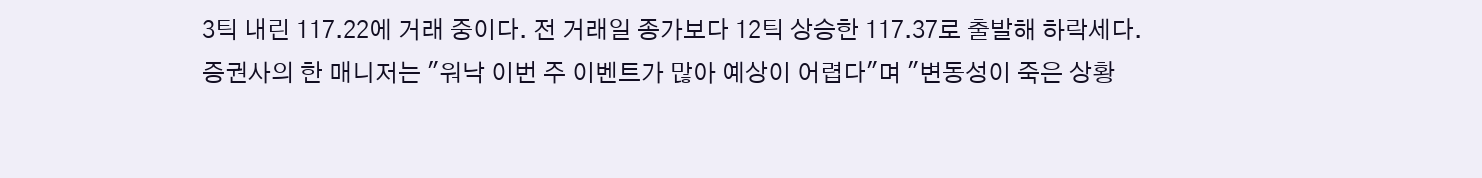3틱 내린 117.22에 거래 중이다. 전 거래일 종가보다 12틱 상승한 117.37로 출발해 하락세다.
증권사의 한 매니저는 "워낙 이번 주 이벤트가 많아 예상이 어렵다"며 "변동성이 죽은 상황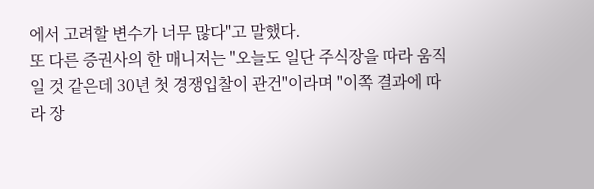에서 고려할 변수가 너무 많다"고 말했다.
또 다른 증권사의 한 매니저는 "오늘도 일단 주식장을 따라 움직일 것 같은데 30년 첫 경쟁입찰이 관건"이라며 "이쪽 결과에 따라 장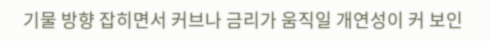기물 방향 잡히면서 커브나 금리가 움직일 개연성이 커 보인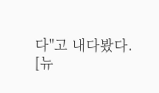다"고 내다봤다.
[뉴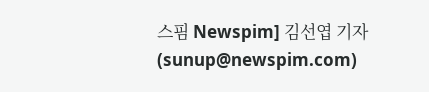스핌 Newspim] 김선엽 기자 (sunup@newspim.com)